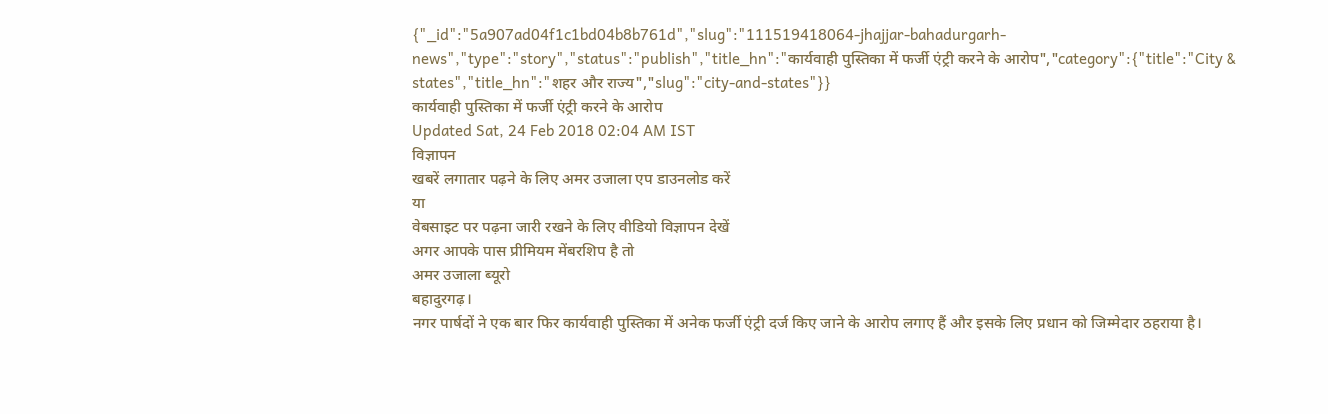{"_id":"5a907ad04f1c1bd04b8b761d","slug":"111519418064-jhajjar-bahadurgarh-news","type":"story","status":"publish","title_hn":"कार्यवाही पुस्तिका में फर्जी एंट्री करने के आरोप","category":{"title":"City & states","title_hn":"शहर और राज्य","slug":"city-and-states"}}
कार्यवाही पुस्तिका में फर्जी एंट्री करने के आरोप
Updated Sat, 24 Feb 2018 02:04 AM IST
विज्ञापन
खबरें लगातार पढ़ने के लिए अमर उजाला एप डाउनलोड करें
या
वेबसाइट पर पढ़ना जारी रखने के लिए वीडियो विज्ञापन देखें
अगर आपके पास प्रीमियम मेंबरशिप है तो
अमर उजाला ब्यूरो
बहादुरगढ़।
नगर पार्षदों ने एक बार फिर कार्यवाही पुस्तिका में अनेक फर्जी एंट्री दर्ज किए जाने के आरोप लगाए हैं और इसके लिए प्रधान को जिम्मेदार ठहराया है।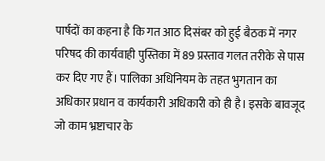पार्षदों का कहना है कि गत आठ दिसंबर को हुई बैठक में नगर परिषद की कार्यवाही पुस्तिका में 89 प्रस्ताव गलत तरीके से पास कर दिए गए हैं। पालिका अधिनियम के तहत भुगतान का अधिकार प्रधान व कार्यकारी अधिकारी को ही है। इसके बावजूद जो काम भ्रष्टाचार के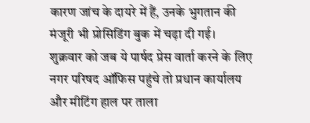कारण जांच के दायरे में हैं, उनके भुगतान की मंजूरी भी प्रोसिडिंग बुक में चढ़ा दी गई।
शुक्रवार को जब ये पार्षद प्रेस वार्ता करने के लिए नगर परिषद ऑफिस पहुंचे तो प्रधान कार्यालय और मीटिंग हाल पर ताला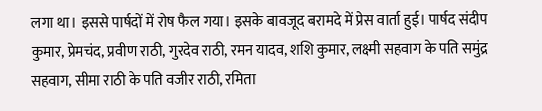लगा था। इससे पार्षदों में रोष फैल गया। इसके बावजूद बरामदे में प्रेस वार्ता हुई। पार्षद संदीप कुमार, प्रेमचंद, प्रवीण राठी, गुरदेव राठी, रमन यादव, शशि कुमार, लक्ष्मी सहवाग के पति समुंद्र सहवाग, सीमा राठी के पति वजीर राठी, रमिता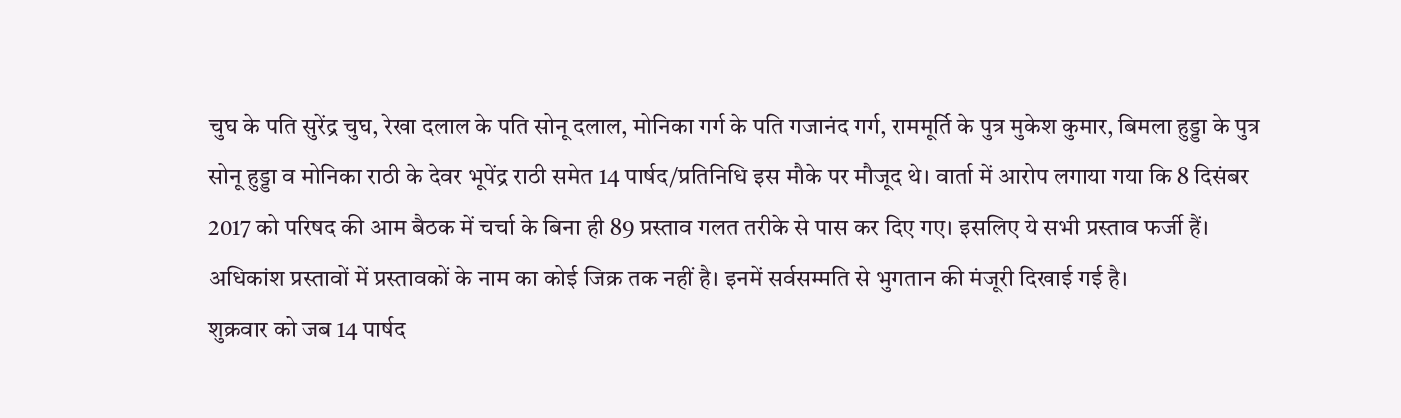चुघ के पति सुरेंद्र चुघ, रेखा दलाल के पति सोनू दलाल, मोनिका गर्ग के पति गजानंद गर्ग, राममूर्ति के पुत्र मुकेश कुमार, बिमला हुड्डा के पुत्र सोनू हुड्डा व मोनिका राठी के देवर भूपेंद्र राठी समेत 14 पार्षद/प्रतिनिधि इस मौके पर मौजूद थे। वार्ता में आरोप लगाया गया कि 8 दिसंबर 2017 को परिषद की आम बैठक में चर्चा के बिना ही 89 प्रस्ताव गलत तरीके से पास कर दिए गए। इसलिए ये सभी प्रस्ताव फर्जी हैं। अधिकांश प्रस्तावों में प्रस्तावकों के नाम का कोई जिक्र तक नहीं है। इनमें सर्वसम्मति से भुगतान की मंजूरी दिखाई गई है।
शुक्रवार को जब 14 पार्षद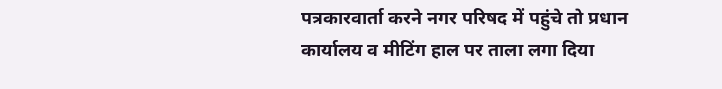पत्रकारवार्ता करने नगर परिषद में पहुंचे तो प्रधान कार्यालय व मीटिंग हाल पर ताला लगा दिया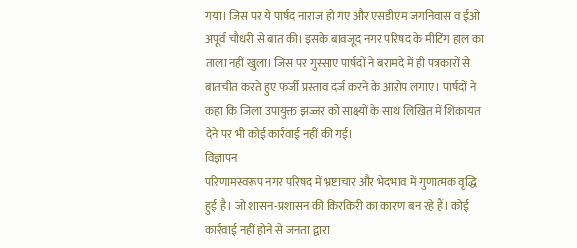गया। जिस पर ये पार्षद नाराज हो गए और एसडीएम जगनिवास व ईओ अपूर्व चौधरी से बात की। इसके बावजूद नगर परिषद के मीटिंग हाल का ताला नहीं खुला। जिस पर गुस्साए पार्षदों ने बरामदे में ही पत्रकारों से बातचीत करते हुए फर्जी प्रस्ताव दर्ज करने के आरोप लगाए। पार्षदों ने कहा कि जिला उपायुक्त झज्जर को साक्ष्यों के साथ लिखित में शिकायत देने पर भी कोई कार्रवाई नहीं की गई।
विज्ञापन
परिणामस्वरूप नगर परिषद में भ्रष्टाचार और भेदभाव में गुणात्मक वृद्धि हुई है। जो शासन-प्रशासन की किरकिरी का कारण बन रहे हैं। कोई कार्रवाई नहीं होने से जनता द्वारा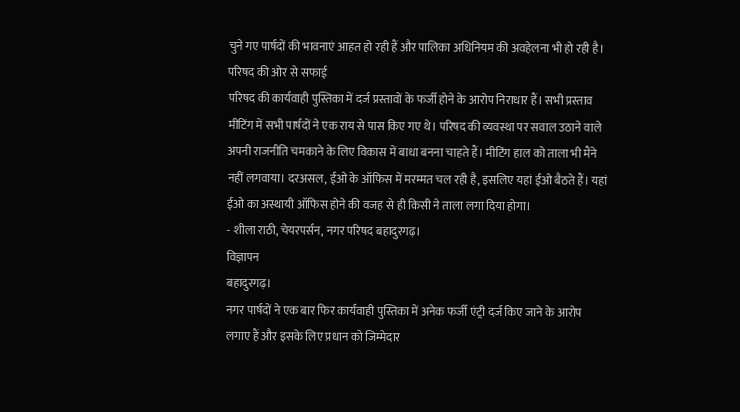चुने गए पार्षदों की भावनाएं आहत हो रही हैं और पालिका अधिनियम की अवहेलना भी हो रही है।
परिषद की ओर से सफाई
परिषद की कार्यवाही पुस्तिका में दर्ज प्रस्तावों के फर्जी होने के आरोप निराधार हैं। सभी प्रस्ताव मीटिंग में सभी पार्षदों ने एक राय से पास किए गए थे। परिषद की व्यवस्था पर सवाल उठाने वाले अपनी राजनीति चमकाने के लिए विकास में बाधा बनना चाहते हैं। मीटिंग हाल को ताला भी मैंने नहीं लगवाया। दरअसल, ईओ के ऑफिस में मरम्मत चल रही है, इसलिए यहां ईओ बैठते हैं। यहां ईओ का अस्थायी ऑफिस होने की वजह से ही किसी ने ताला लगा दिया होगा।
- शीला राठी, चेयरपर्सन, नगर परिषद बहादुरगढ़।
विज्ञापन
बहादुरगढ़।
नगर पार्षदों ने एक बार फिर कार्यवाही पुस्तिका में अनेक फर्जी एंट्री दर्ज किए जाने के आरोप लगाए हैं और इसके लिए प्रधान को जिम्मेदार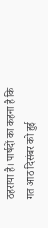ठहराया है। पार्षदों का कहना है कि गत आठ दिसंबर को हुई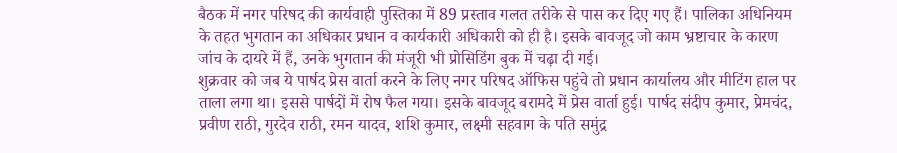बैठक में नगर परिषद की कार्यवाही पुस्तिका में 89 प्रस्ताव गलत तरीके से पास कर दिए गए हैं। पालिका अधिनियम के तहत भुगतान का अधिकार प्रधान व कार्यकारी अधिकारी को ही है। इसके बावजूद जो काम भ्रष्टाचार के कारण जांच के दायरे में हैं, उनके भुगतान की मंजूरी भी प्रोसिडिंग बुक में चढ़ा दी गई।
शुक्रवार को जब ये पार्षद प्रेस वार्ता करने के लिए नगर परिषद ऑफिस पहुंचे तो प्रधान कार्यालय और मीटिंग हाल पर ताला लगा था। इससे पार्षदों में रोष फैल गया। इसके बावजूद बरामदे में प्रेस वार्ता हुई। पार्षद संदीप कुमार, प्रेमचंद, प्रवीण राठी, गुरदेव राठी, रमन यादव, शशि कुमार, लक्ष्मी सहवाग के पति समुंद्र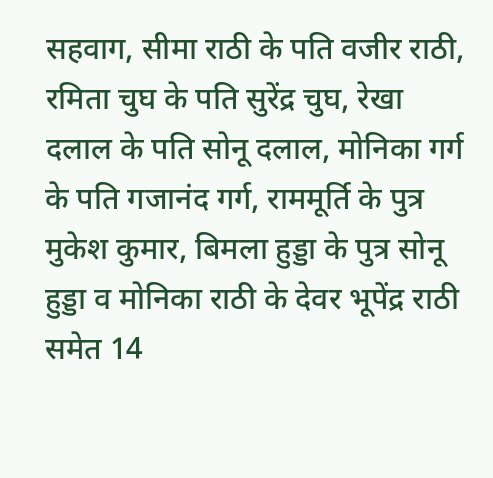सहवाग, सीमा राठी के पति वजीर राठी, रमिता चुघ के पति सुरेंद्र चुघ, रेखा दलाल के पति सोनू दलाल, मोनिका गर्ग के पति गजानंद गर्ग, राममूर्ति के पुत्र मुकेश कुमार, बिमला हुड्डा के पुत्र सोनू हुड्डा व मोनिका राठी के देवर भूपेंद्र राठी समेत 14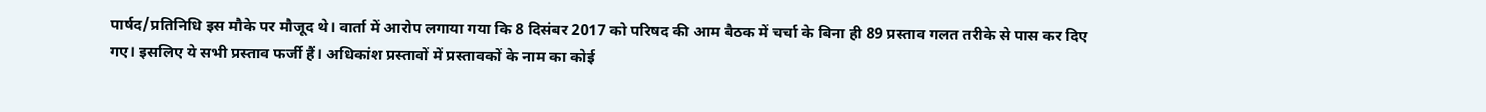पार्षद/प्रतिनिधि इस मौके पर मौजूद थे। वार्ता में आरोप लगाया गया कि 8 दिसंबर 2017 को परिषद की आम बैठक में चर्चा के बिना ही 89 प्रस्ताव गलत तरीके से पास कर दिए गए। इसलिए ये सभी प्रस्ताव फर्जी हैं। अधिकांश प्रस्तावों में प्रस्तावकों के नाम का कोई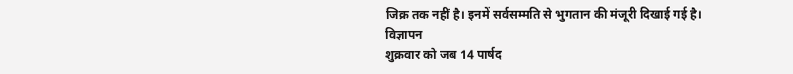जिक्र तक नहीं है। इनमें सर्वसम्मति से भुगतान की मंजूरी दिखाई गई है।
विज्ञापन
शुक्रवार को जब 14 पार्षद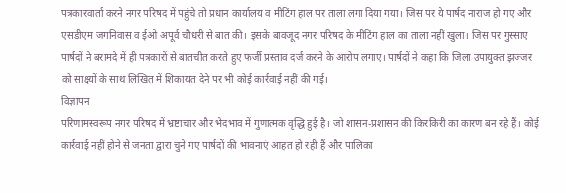पत्रकारवार्ता करने नगर परिषद में पहुंचे तो प्रधान कार्यालय व मीटिंग हाल पर ताला लगा दिया गया। जिस पर ये पार्षद नाराज हो गए और एसडीएम जगनिवास व ईओ अपूर्व चौधरी से बात की। इसके बावजूद नगर परिषद के मीटिंग हाल का ताला नहीं खुला। जिस पर गुस्साए पार्षदों ने बरामदे में ही पत्रकारों से बातचीत करते हुए फर्जी प्रस्ताव दर्ज करने के आरोप लगाए। पार्षदों ने कहा कि जिला उपायुक्त झज्जर को साक्ष्यों के साथ लिखित में शिकायत देने पर भी कोई कार्रवाई नहीं की गई।
विज्ञापन
परिणामस्वरूप नगर परिषद में भ्रष्टाचार और भेदभाव में गुणात्मक वृद्धि हुई है। जो शासन-प्रशासन की किरकिरी का कारण बन रहे हैं। कोई कार्रवाई नहीं होने से जनता द्वारा चुने गए पार्षदों की भावनाएं आहत हो रही हैं और पालिका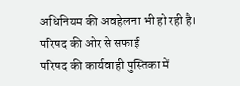अधिनियम की अवहेलना भी हो रही है।
परिषद की ओर से सफाई
परिषद की कार्यवाही पुस्तिका में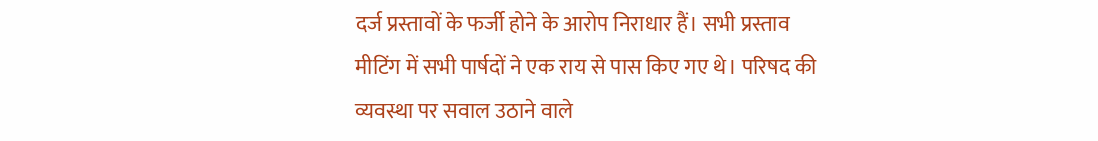दर्ज प्रस्तावों के फर्जी होने के आरोप निराधार हैं। सभी प्रस्ताव मीटिंग में सभी पार्षदों ने एक राय से पास किए गए थे। परिषद की व्यवस्था पर सवाल उठाने वाले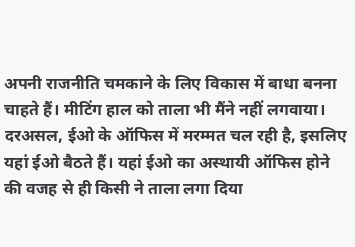अपनी राजनीति चमकाने के लिए विकास में बाधा बनना चाहते हैं। मीटिंग हाल को ताला भी मैंने नहीं लगवाया। दरअसल, ईओ के ऑफिस में मरम्मत चल रही है, इसलिए यहां ईओ बैठते हैं। यहां ईओ का अस्थायी ऑफिस होने की वजह से ही किसी ने ताला लगा दिया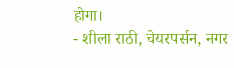होगा।
- शीला राठी, चेयरपर्सन, नगर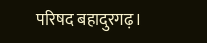परिषद बहादुरगढ़।